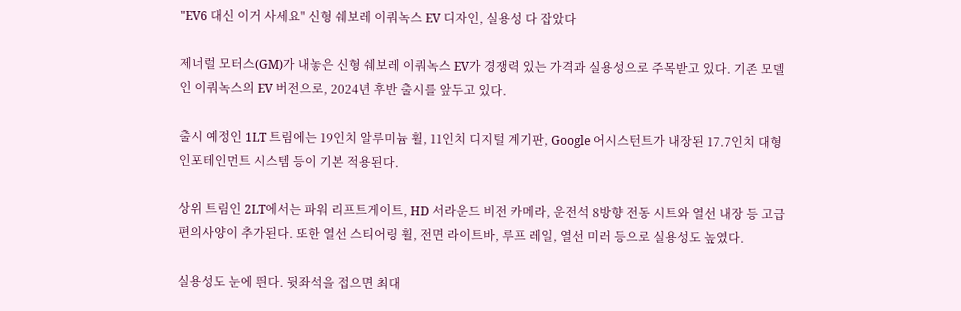"EV6 대신 이거 사세요" 신형 쉐보레 이쿼녹스 EV 디자인, 실용성 다 잡았다

제너럴 모터스(GM)가 내놓은 신형 쉐보레 이쿼녹스 EV가 경쟁력 있는 가격과 실용성으로 주목받고 있다. 기존 모델인 이쿼녹스의 EV 버전으로, 2024년 후반 출시를 앞두고 있다.

출시 예정인 1LT 트림에는 19인치 알루미늄 휠, 11인치 디지털 계기판, Google 어시스턴트가 내장된 17.7인치 대형 인포테인먼트 시스템 등이 기본 적용된다.

상위 트림인 2LT에서는 파워 리프트게이트, HD 서라운드 비전 카메라, 운전석 8방향 전동 시트와 열선 내장 등 고급 편의사양이 추가된다. 또한 열선 스티어링 휠, 전면 라이트바, 루프 레일, 열선 미러 등으로 실용성도 높였다.

실용성도 눈에 띈다. 뒷좌석을 접으면 최대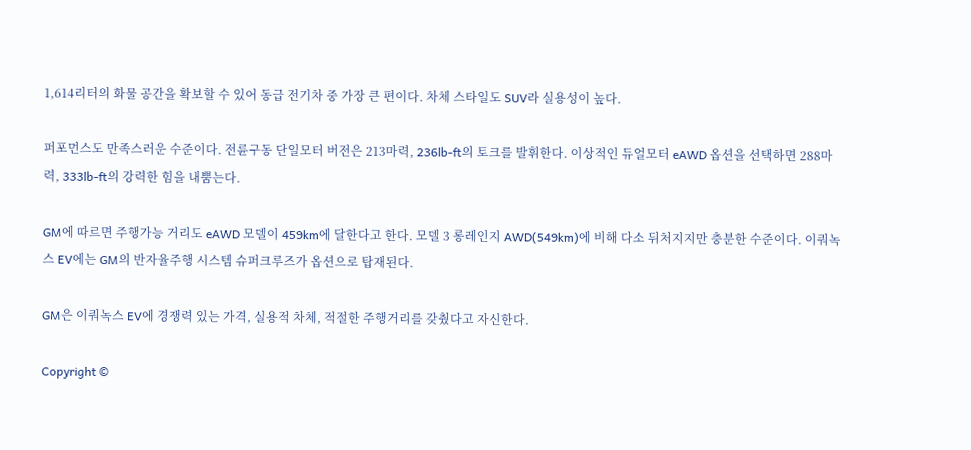1,614리터의 화물 공간을 확보할 수 있어 동급 전기차 중 가장 큰 편이다. 차체 스타일도 SUV라 실용성이 높다.

퍼포먼스도 만족스러운 수준이다. 전륜구동 단일모터 버전은 213마력, 236lb-ft의 토크를 발휘한다. 이상적인 듀얼모터 eAWD 옵션을 선택하면 288마력, 333lb-ft의 강력한 힘을 내뿜는다.

GM에 따르면 주행가능 거리도 eAWD 모델이 459km에 달한다고 한다. 모델 3 롱레인지 AWD(549km)에 비해 다소 뒤처지지만 충분한 수준이다. 이쿼녹스 EV에는 GM의 반자율주행 시스템 슈퍼크루즈가 옵션으로 탑재된다.

GM은 이쿼녹스 EV에 경쟁력 있는 가격, 실용적 차체, 적절한 주행거리를 갖췄다고 자신한다.

Copyright ©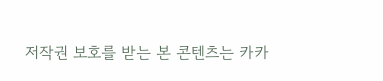저작권 보호를 받는 본 콘텐츠는 카카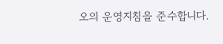오의 운영지침을 준수합니다.